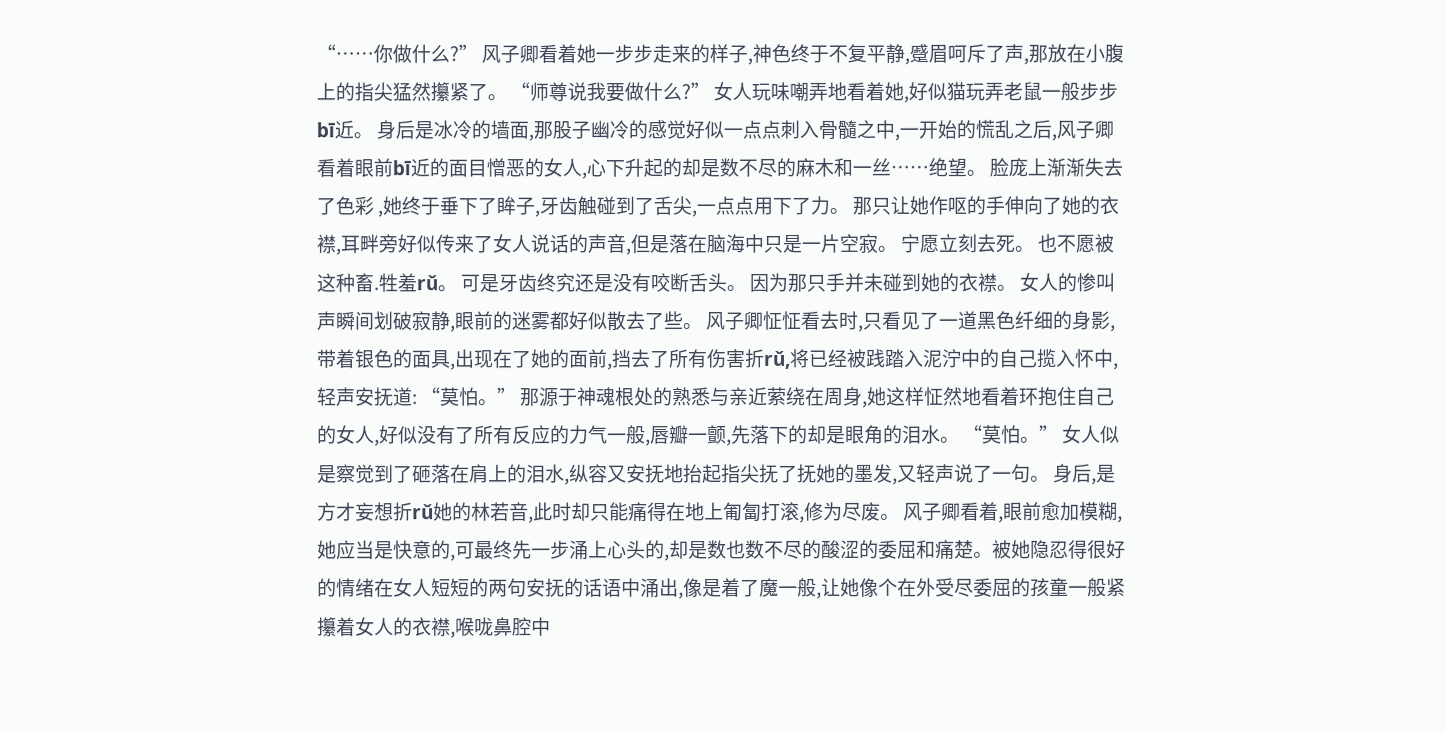“……你做什么?” 风子卿看着她一步步走来的样子,神色终于不复平静,蹙眉呵斥了声,那放在小腹上的指尖猛然攥紧了。 “师尊说我要做什么?” 女人玩味嘲弄地看着她,好似猫玩弄老鼠一般步步bī近。 身后是冰冷的墙面,那股子幽冷的感觉好似一点点刺入骨髓之中,一开始的慌乱之后,风子卿看着眼前bī近的面目憎恶的女人,心下升起的却是数不尽的麻木和一丝……绝望。 脸庞上渐渐失去了色彩 ,她终于垂下了眸子,牙齿触碰到了舌尖,一点点用下了力。 那只让她作呕的手伸向了她的衣襟,耳畔旁好似传来了女人说话的声音,但是落在脑海中只是一片空寂。 宁愿立刻去死。 也不愿被这种畜.牲羞rǔ。 可是牙齿终究还是没有咬断舌头。 因为那只手并未碰到她的衣襟。 女人的惨叫声瞬间划破寂静,眼前的迷雾都好似散去了些。 风子卿怔怔看去时,只看见了一道黑色纤细的身影,带着银色的面具,出现在了她的面前,挡去了所有伤害折rǔ,将已经被践踏入泥泞中的自己揽入怀中,轻声安抚道: “莫怕。” 那源于神魂根处的熟悉与亲近萦绕在周身,她这样怔然地看着环抱住自己的女人,好似没有了所有反应的力气一般,唇瓣一颤,先落下的却是眼角的泪水。 “莫怕。” 女人似是察觉到了砸落在肩上的泪水,纵容又安抚地抬起指尖抚了抚她的墨发,又轻声说了一句。 身后,是方才妄想折rǔ她的林若音,此时却只能痛得在地上匍匐打滚,修为尽废。 风子卿看着,眼前愈加模糊,她应当是快意的,可最终先一步涌上心头的,却是数也数不尽的酸涩的委屈和痛楚。被她隐忍得很好的情绪在女人短短的两句安抚的话语中涌出,像是着了魔一般,让她像个在外受尽委屈的孩童一般紧攥着女人的衣襟,喉咙鼻腔中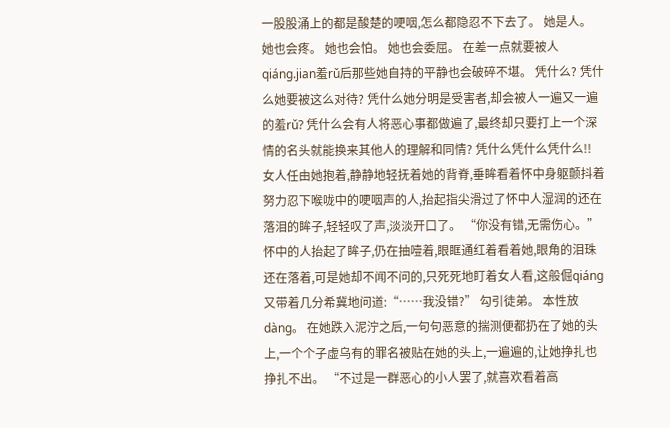一股股涌上的都是酸楚的哽咽,怎么都隐忍不下去了。 她是人。 她也会疼。 她也会怕。 她也会委屈。 在差一点就要被人qiáng.jian羞rǔ后那些她自持的平静也会破碎不堪。 凭什么? 凭什么她要被这么对待? 凭什么她分明是受害者,却会被人一遍又一遍的羞rǔ? 凭什么会有人将恶心事都做遍了,最终却只要打上一个深情的名头就能换来其他人的理解和同情? 凭什么凭什么凭什么!! 女人任由她抱着,静静地轻抚着她的背脊,垂眸看着怀中身躯颤抖着努力忍下喉咙中的哽咽声的人,抬起指尖滑过了怀中人湿润的还在落泪的眸子,轻轻叹了声,淡淡开口了。 “你没有错,无需伤心。” 怀中的人抬起了眸子,仍在抽噎着,眼眶通红着看着她,眼角的泪珠还在落着,可是她却不闻不问的,只死死地盯着女人看,这般倔qiáng又带着几分希冀地问道:“……我没错?” 勾引徒弟。 本性放dàng。 在她跌入泥泞之后,一句句恶意的揣测便都扔在了她的头上,一个个子虚乌有的罪名被贴在她的头上,一遍遍的,让她挣扎也挣扎不出。 “不过是一群恶心的小人罢了,就喜欢看着高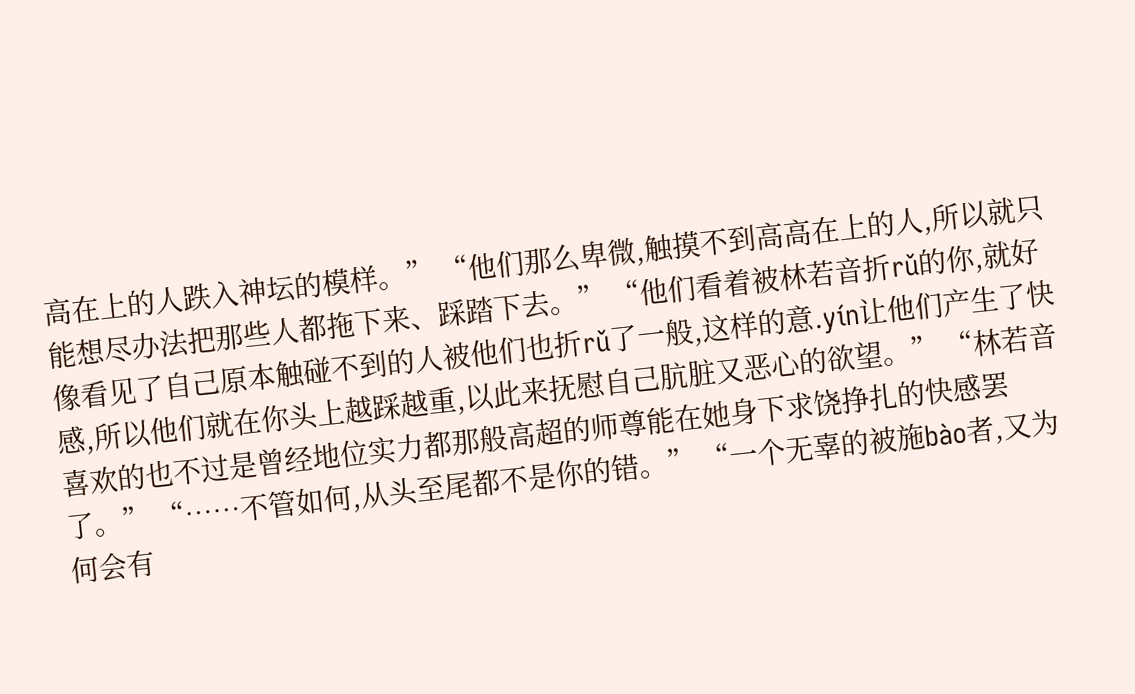高在上的人跌入神坛的模样。” “他们那么卑微,触摸不到高高在上的人,所以就只能想尽办法把那些人都拖下来、踩踏下去。” “他们看着被林若音折rǔ的你,就好像看见了自己原本触碰不到的人被他们也折rǔ了一般,这样的意.yín让他们产生了快感,所以他们就在你头上越踩越重,以此来抚慰自己肮脏又恶心的欲望。” “林若音喜欢的也不过是曾经地位实力都那般高超的师尊能在她身下求饶挣扎的快感罢了。” “……不管如何,从头至尾都不是你的错。” “一个无辜的被施bào者,又为何会有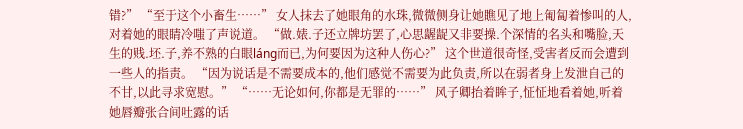错?” “至于这个小畜生……” 女人抹去了她眼角的水珠,微微侧身让她瞧见了地上匍匐着惨叫的人,对着她的眼睛冷嗤了声说道。 “做.婊.子还立牌坊罢了,心思龌龊又非要操.个深情的名头和嘴脸,天生的贱.坯.子,养不熟的白眼láng而已,为何要因为这种人伤心?” 这个世道很奇怪,受害者反而会遭到一些人的指责。 “因为说话是不需要成本的,他们感觉不需要为此负责,所以在弱者身上发泄自己的不甘,以此寻求宽慰。” “……无论如何,你都是无罪的……” 风子卿抬着眸子,怔怔地看着她,听着她唇瓣张合间吐露的话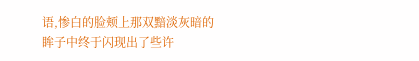语,惨白的脸颊上那双黯淡灰暗的眸子中终于闪现出了些许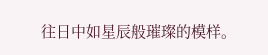往日中如星辰般璀璨的模样。